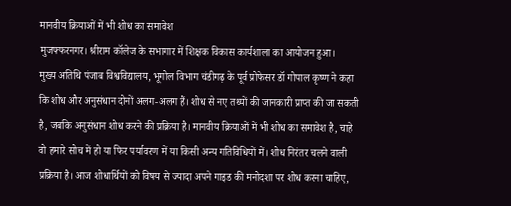मानवीय क्रियाओं में भी शोध का समावेश
मुजफ्फरनगर। श्रीराम कॉलेज के सभागार में शिक्षक विकास कार्यशाला का आयोजन हुआ।
मुख्य अतिथि पंजाब विश्वविद्यालय, भूगोल विभाग चंडीगढ़ के पूर्व प्रोफेसर डॉ गोपाल कृष्ण ने कहा कि शोध और अनुसंधान दोनों अलग-अलग हैं। शोध से नए तथ्यों की जानकारी प्राप्त की जा सकती है, जबकि अनुसंधान शोध करने की प्रक्रिया है। मानवीय क्रियाओं में भी शोध का समावेश है, चाहे वो हमारे सोच में हो या फिर पर्यावरण में या किसी अन्य गतिविधियों में। शोध निरंतर चलने वाली प्रक्रिया है। आज शोधार्थियों को विषय से ज्यादा अपने गाइड की मनोदशा पर शोध करना चाहिए,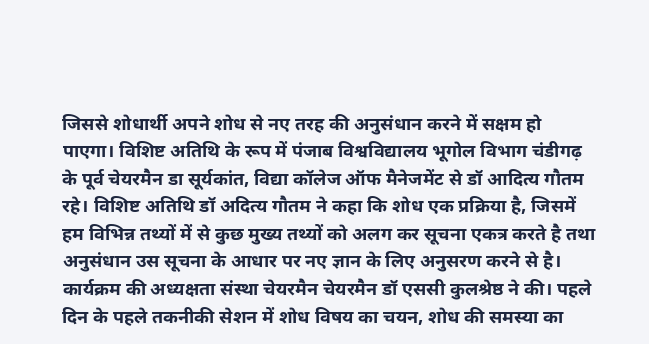जिससे शोधार्थी अपने शोध से नए तरह की अनुसंधान करने में सक्षम हो पाएगा। विशिष्ट अतिथि के रूप में पंजाब विश्वविद्यालय भूगोल विभाग चंडीगढ़ के पूर्व चेयरमैन डा सूर्यकांत, विद्या कॉलेज ऑफ मैनेजमेंट से डॉ आदित्य गौतम रहे। विशिष्ट अतिथि डॉ अदित्य गौतम ने कहा कि शोध एक प्रक्रिया है, जिसमें हम विभिन्न तथ्यों में से कुछ मुख्य तथ्यों को अलग कर सूचना एकत्र करते है तथा अनुसंधान उस सूचना के आधार पर नए ज्ञान के लिए अनुसरण करने से है। कार्यक्रम की अध्यक्षता संस्था चेयरमैन चेयरमैन डॉ एससी कुलश्रेष्ठ ने की। पहले दिन के पहले तकनीकी सेशन में शोध विषय का चयन, शोध की समस्या का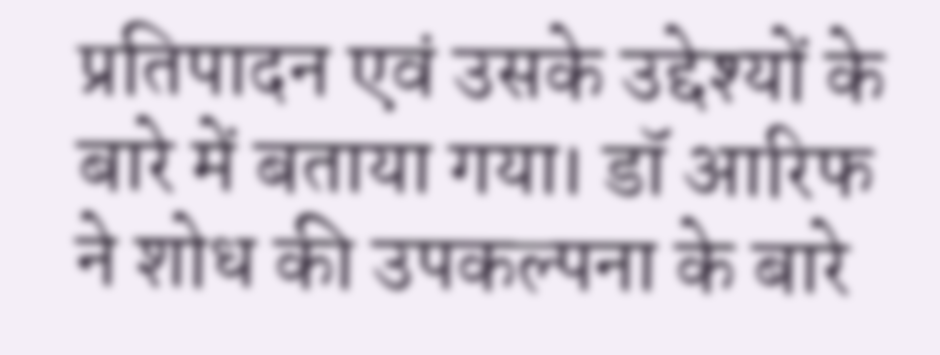प्रतिपादन एवं उसके उद्देश्यों के बारे में बताया गया। डॉ आरिफ ने शोध की उपकल्पना के बारे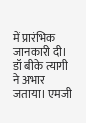में प्रारंभिक जानकारी दी। डॉ बीके त्यागी ने अभार जताया। एमजी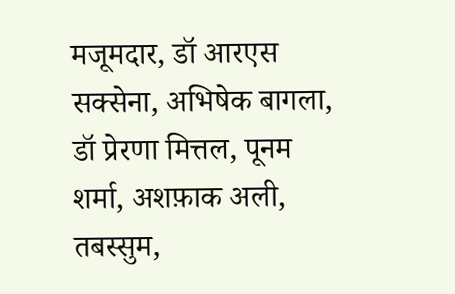मजूमदार, डॉ आरएस सक्सेना, अभिषेक बागला, डॉ प्रेरणा मित्तल, पूनम शर्मा, अशफ़ाक अली, तबस्सुम,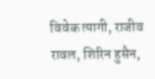विवेक त्यागी, राजीव रावल, शिरिन हुसैन,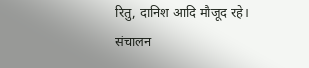रितु, दानिश आदि मौजूद रहे। संचालन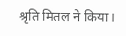श्रृति मितल ने किया।